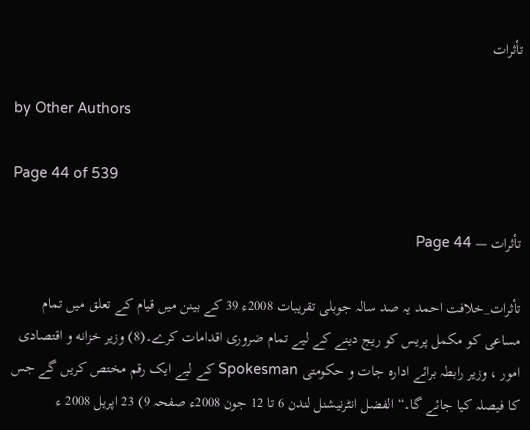تأثرات

by Other Authors

Page 44 of 539

تأثرات — Page 44

تأثرات_خلافت احمد یہ صد سالہ جوبلی تقریبات 2008ء 39 کے بینن میں قیام کے تعلق میں تمام مساعی کو مکمل پریس کو ریج دینے کے لیے تمام ضروری اقدامات کرے۔(8) وزیر خزانه و اقتصادی امور ، وزیر رابطہ برائے ادارہ جات و حکومتی Spokesman کے لیے ایک رقم مختص کریں گے جس کا فیصلہ کیا جائے گا۔“ الفضل انٹرنیشنل لندن 6 تا 12 جون 2008ء صفحہ 9) 23 اپریل 2008 ء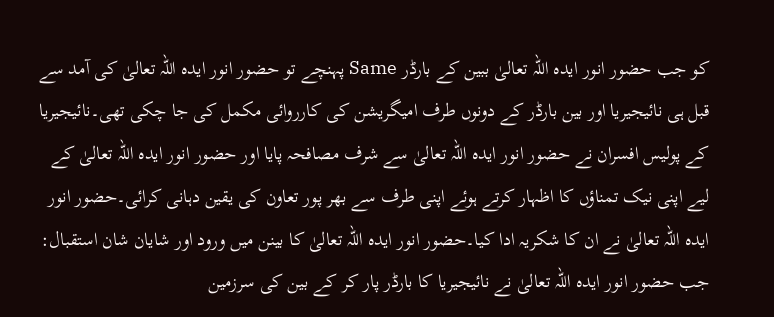کو جب حضور انور ایدہ اللہ تعالیٰ ببین کے بارڈر Same پہنچے تو حضور انور ایدہ اللہ تعالیٰ کی آمد سے قبل ہی نائیجیریا اور بین بارڈر کے دونوں طرف امیگریشن کی کارروائی مکمل کی جا چکی تھی۔نائیجیریا کے پولیس افسران نے حضور انور ایدہ اللہ تعالیٰ سے شرف مصافحہ پایا اور حضور انور ایدہ اللہ تعالیٰ کے لیے اپنی نیک تمناؤں کا اظہار کرتے ہوئے اپنی طرف سے بھر پور تعاون کی یقین دہانی کرائی۔حضور انور ایدہ اللہ تعالیٰ نے ان کا شکریہ ادا کیا۔حضور انور ایدہ اللہ تعالیٰ کا بینن میں ورود اور شایان شان استقبال: جب حضور انور ایدہ اللہ تعالیٰ نے نائیجیریا کا بارڈر پار کر کے بین کی سرزمین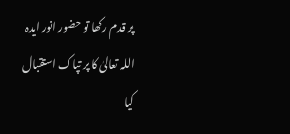پر قدم رکھا تو حضور انور ایدہ اللہ تعالیٰ کا پر تپاک استقبال کیا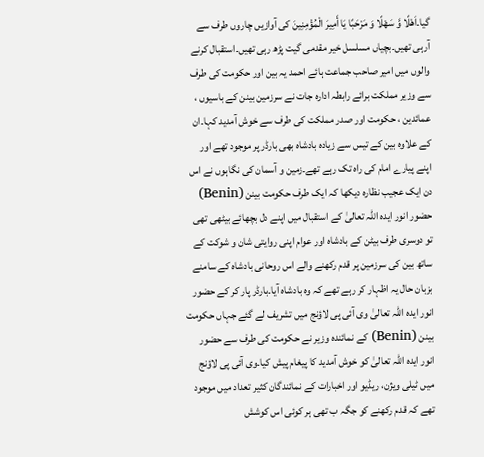گیا۔اَهْلًا وَّ سَهْلًا وَ مَرْحَبًا يَا أَمِيرَ الْمُؤْمِنِينَ کی آوازیں چاروں طرف سے آرہی تھیں۔بچیاں مسلسل خیر مقدمی گیت پڑھ رہی تھیں۔استقبال کرنے والوں میں امیر صاحب جماعت ہائے احمد یہ بین اور حکومت کی طرف سے وزیر مملکت برائے رابطہ ادارہ جات نے سرزمین بینن کے باسیوں ، عمائدین ، حکومت اور صدر مملکت کی طرف سے خوش آمدید کہا۔ان کے علاوہ بین کے تیس سے زیادہ بادشاہ بھی بارڈر پر موجود تھے اور اپنے پیارے امام کی راہ تک رہے تھے۔زمین و آسمان کی نگاہوں نے اس دن ایک عجیب نظارہ دیکھا کہ ایک طرف حکومت بینن (Benin) حضور انور ایدہ اللہ تعالیٰ کے استقبال میں اپنے دل بچھائے بیٹھی تھی تو دوسری طرف بیٹن کے بادشاہ اور عوام اپنی روایتی شان و شوکت کے ساتھ بین کی سرزمین پر قدم رکھنے والے اس روحانی بادشاہ کے سامنے بزبان حال یہ اظہار کر رہے تھے کہ وہ بادشاہ آیا۔بارڈر پار کر کے حضور انور ایدہ اللہ تعالیٰ وی آئی پی لاؤنج میں تشریف لے گئے جہاں حکومت بینن (Benin) کے نمائندہ وزیر نے حکومت کی طرف سے حضور انور ایدہ اللہ تعالیٰ کو خوش آمدید کا پیغام پیش کیا۔وی آئی پی لاؤنج میں ٹیلی ویژن، ریڈیو اور اخبارات کے نمائندگان کثیر تعداد میں موجود تھے کہ قدم رکھنے کو جگہ ب تھی ہر کوئی اس کوشش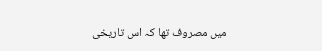میں مصروف تھا کہ اس تاریخی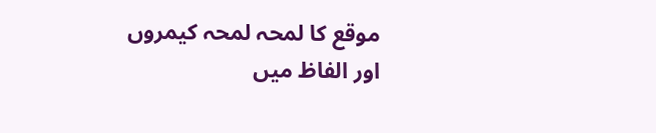موقع کا لمحہ لمحہ کیمروں اور الفاظ میں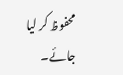محفوظ کر لیا جائے۔